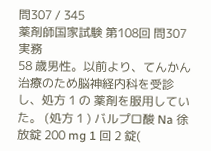問307 / 345
薬剤師国家試験 第108回 問307
実務
58 歳男性。以前より、てんかん治療のため脳神経内科を受診し、処方 1 の 薬剤を服用していた。 (処方 1 ) バルプロ酸 Na 徐放錠 200 mg 1 回 2 錠(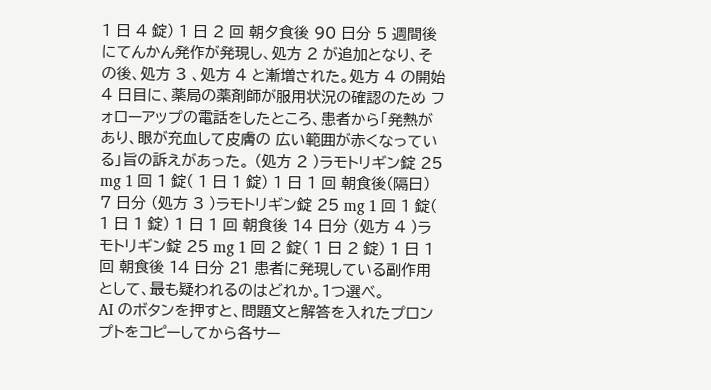1 日 4 錠) 1 日 2 回 朝夕食後 90 日分 5 週間後にてんかん発作が発現し、処方 2 が追加となり、その後、処方 3 、処方 4 と漸増された。処方 4 の開始 4 日目に、薬局の薬剤師が服用状況の確認のため フォローアップの電話をしたところ、患者から「発熱があり、眼が充血して皮膚の 広い範囲が赤くなっている」旨の訴えがあった。 (処方 2 )ラモトリギン錠 25 mg 1 回 1 錠( 1 日 1 錠) 1 日 1 回 朝食後(隔日) 7 日分 (処方 3 )ラモトリギン錠 25 mg 1 回 1 錠( 1 日 1 錠) 1 日 1 回 朝食後 14 日分 (処方 4 )ラモトリギン錠 25 mg 1 回 2 錠( 1 日 2 錠) 1 日 1 回 朝食後 14 日分 21 患者に発現している副作用として、最も疑われるのはどれか。1つ選べ。
AI のボタンを押すと、問題文と解答を入れたプロンプトをコピーしてから各サー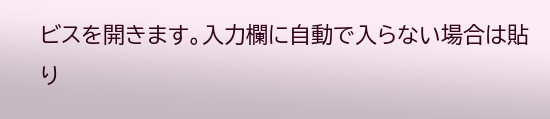ビスを開きます。入力欄に自動で入らない場合は貼り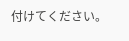付けてください。